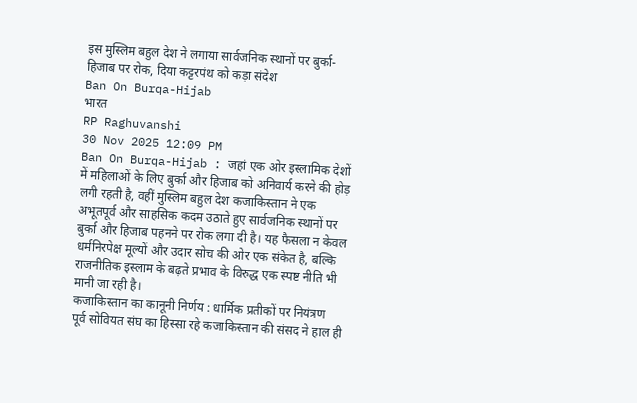इस मुस्लिम बहुल देश ने लगाया सार्वजनिक स्थानों पर बुर्का-हिजाब पर रोक, दिया कट्टरपंथ को कड़ा संदेश
Ban On Burqa-Hijab
भारत
RP Raghuvanshi
30 Nov 2025 12:09 PM
Ban On Burqa-Hijab : जहां एक ओर इस्लामिक देशों में महिलाओं के लिए बुर्का और हिजाब को अनिवार्य करने की होड़ लगी रहती है, वहीं मुस्लिम बहुल देश कजाकिस्तान ने एक अभूतपूर्व और साहसिक कदम उठाते हुए सार्वजनिक स्थानों पर बुर्का और हिजाब पहनने पर रोक लगा दी है। यह फैसला न केवल धर्मनिरपेक्ष मूल्यों और उदार सोच की ओर एक संकेत है, बल्कि राजनीतिक इस्लाम के बढ़ते प्रभाव के विरुद्ध एक स्पष्ट नीति भी मानी जा रही है।
कजाकिस्तान का कानूनी निर्णय : धार्मिक प्रतीकों पर नियंत्रण
पूर्व सोवियत संघ का हिस्सा रहे कजाकिस्तान की संसद ने हाल ही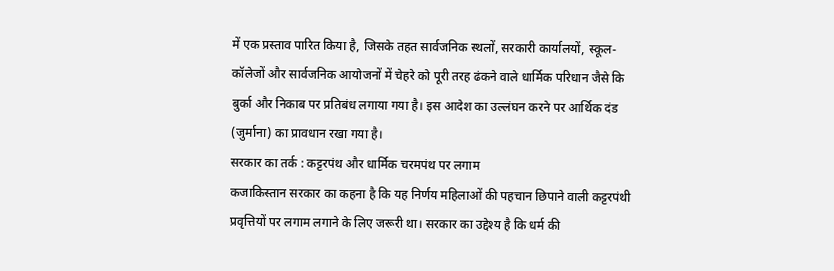में एक प्रस्ताव पारित किया है, जिसके तहत सार्वजनिक स्थलों, सरकारी कार्यालयों, स्कूल-कॉलेजों और सार्वजनिक आयोजनों में चेहरे को पूरी तरह ढंकने वाले धार्मिक परिधान जैसे कि बुर्का और निकाब पर प्रतिबंध लगाया गया है। इस आदेश का उल्लंघन करने पर आर्थिक दंड (जुर्माना) का प्रावधान रखा गया है।
सरकार का तर्क : कट्टरपंथ और धार्मिक चरमपंथ पर लगाम
कजाकिस्तान सरकार का कहना है कि यह निर्णय महिलाओं की पहचान छिपाने वाली कट्टरपंथी प्रवृत्तियों पर लगाम लगाने के लिए जरूरी था। सरकार का उद्देश्य है कि धर्म की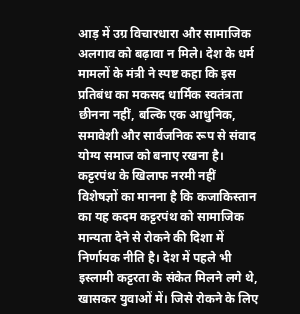आड़ में उग्र विचारधारा और सामाजिक अलगाव को बढ़ावा न मिले। देश के धर्म मामलों के मंत्री ने स्पष्ट कहा कि इस प्रतिबंध का मकसद धार्मिक स्वतंत्रता छीनना नहीं, बल्कि एक आधुनिक, समावेशी और सार्वजनिक रूप से संवाद योग्य समाज को बनाए रखना है।
कट्टरपंथ के खिलाफ नरमी नहीं
विशेषज्ञों का मानना है कि कजाकिस्तान का यह कदम कट्टरपंथ को सामाजिक मान्यता देने से रोकने की दिशा में निर्णायक नीति है। देश में पहले भी इस्लामी कट्टरता के संकेत मिलने लगे थे, खासकर युवाओं में। जिसे रोकने के लिए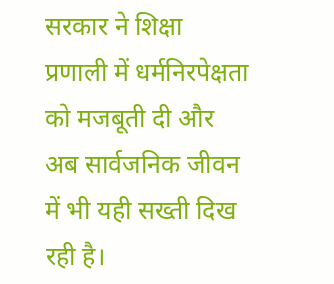सरकार ने शिक्षा प्रणाली में धर्मनिरपेक्षता को मजबूती दी और अब सार्वजनिक जीवन में भी यही सख्ती दिख रही है।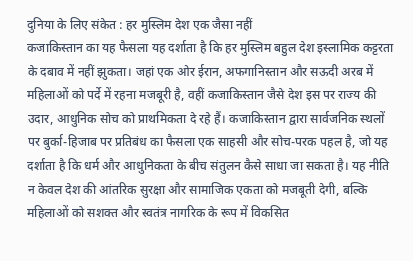दुनिया के लिए संकेत : हर मुस्लिम देश एक जैसा नहीं
कजाकिस्तान का यह फैसला यह दर्शाता है कि हर मुस्लिम बहुल देश इस्लामिक कट्टरता के दबाव में नहीं झुकता। जहां एक ओर ईरान, अफगानिस्तान और सऊदी अरब में महिलाओं को पर्दे में रहना मजबूरी है, वहीं कजाकिस्तान जैसे देश इस पर राज्य की उदार, आधुनिक सोच को प्राथमिकता दे रहे हैं। कजाकिस्तान द्वारा सार्वजनिक स्थलों पर बुर्का-हिजाब पर प्रतिबंध का फैसला एक साहसी और सोच-परक पहल है, जो यह दर्शाता है कि धर्म और आधुनिकता के बीच संतुलन कैसे साधा जा सकता है। यह नीति न केवल देश की आंतरिक सुरक्षा और सामाजिक एकता को मजबूती देगी, बल्कि महिलाओं को सशक्त और स्वतंत्र नागरिक के रूप में विकसित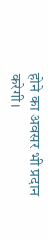होने का अवसर भी प्रदान करेगी।